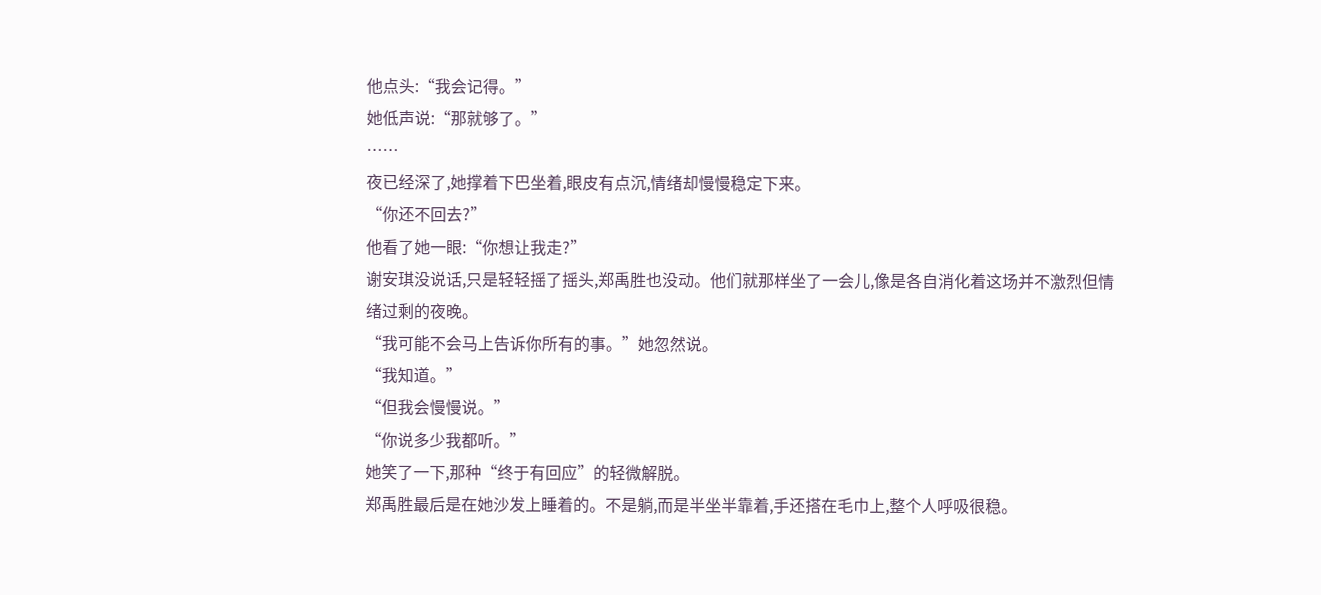他点头:“我会记得。”
她低声说:“那就够了。”
……
夜已经深了,她撑着下巴坐着,眼皮有点沉,情绪却慢慢稳定下来。
“你还不回去?”
他看了她一眼:“你想让我走?”
谢安琪没说话,只是轻轻摇了摇头,郑禹胜也没动。他们就那样坐了一会儿,像是各自消化着这场并不激烈但情绪过剩的夜晚。
“我可能不会马上告诉你所有的事。”她忽然说。
“我知道。”
“但我会慢慢说。”
“你说多少我都听。”
她笑了一下,那种“终于有回应”的轻微解脱。
郑禹胜最后是在她沙发上睡着的。不是躺,而是半坐半靠着,手还搭在毛巾上,整个人呼吸很稳。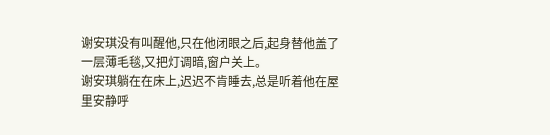谢安琪没有叫醒他,只在他闭眼之后,起身替他盖了一层薄毛毯,又把灯调暗,窗户关上。
谢安琪躺在在床上,迟迟不肯睡去,总是听着他在屋里安静呼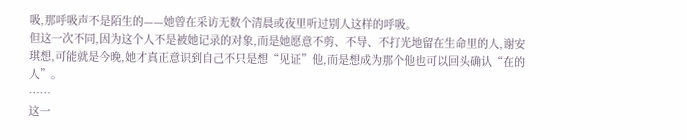吸,那呼吸声不是陌生的——她曾在采访无数个清晨或夜里听过别人这样的呼吸。
但这一次不同,因为这个人不是被她记录的对象,而是她愿意不剪、不导、不打光地留在生命里的人,谢安琪想,可能就是今晚,她才真正意识到自己不只是想“见证”他,而是想成为那个他也可以回头确认“在的人”。
……
这一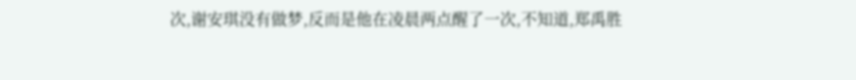次,谢安琪没有做梦,反而是他在凌晨两点醒了一次,不知道,郑禹胜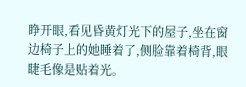睁开眼,看见昏黄灯光下的屋子,坐在窗边椅子上的她睡着了,侧脸靠着椅背,眼睫毛像是贴着光。